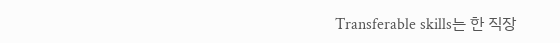Transferable skills는 한 직장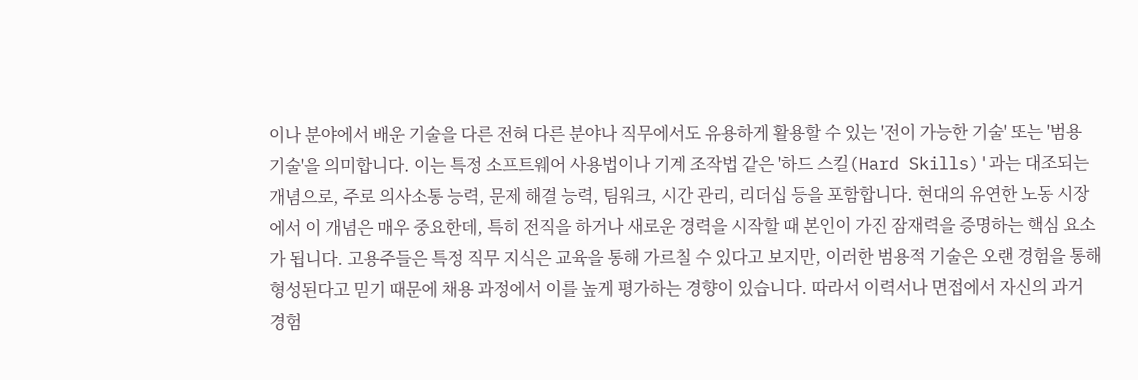이나 분야에서 배운 기술을 다른 전혀 다른 분야나 직무에서도 유용하게 활용할 수 있는 '전이 가능한 기술' 또는 '범용 기술'을 의미합니다. 이는 특정 소프트웨어 사용법이나 기계 조작법 같은 '하드 스킬(Hard Skills)'과는 대조되는 개념으로, 주로 의사소통 능력, 문제 해결 능력, 팀워크, 시간 관리, 리더십 등을 포함합니다. 현대의 유연한 노동 시장에서 이 개념은 매우 중요한데, 특히 전직을 하거나 새로운 경력을 시작할 때 본인이 가진 잠재력을 증명하는 핵심 요소가 됩니다. 고용주들은 특정 직무 지식은 교육을 통해 가르칠 수 있다고 보지만, 이러한 범용적 기술은 오랜 경험을 통해 형성된다고 믿기 때문에 채용 과정에서 이를 높게 평가하는 경향이 있습니다. 따라서 이력서나 면접에서 자신의 과거 경험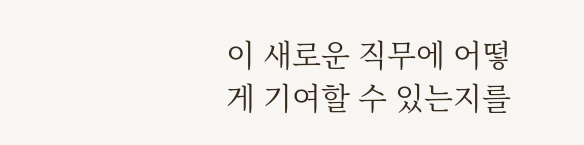이 새로운 직무에 어떻게 기여할 수 있는지를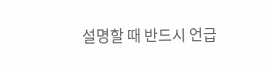설명할 때 반드시 언급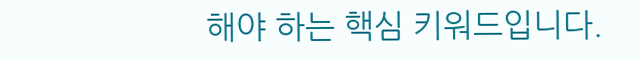해야 하는 핵심 키워드입니다.